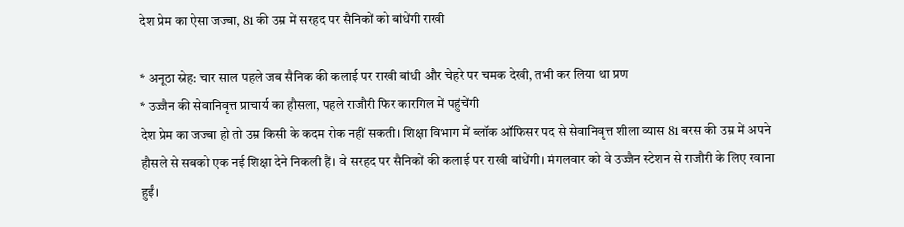देश प्रेम का ऐसा जज्बा, 81 की उम्र में सरहद पर सैनिकों को बांधेंगी राखी

* अनूठा स्नेह: चार साल पहले जब सैनिक की कलाई पर राखी बांधी और चेहरे पर चमक देखी, तभी कर लिया था प्रण
* उज्जैन की सेवानिवृत्त प्राचार्य का हौसला, पहले राजौरी फिर कारगिल में पहुंचेंगी
देश प्रेम का जज्बा हो तो उम्र किसी के कदम रोक नहीं सकती। शिक्षा विभाग में ब्लॉक ऑफिसर पद से सेवानिवृत्त शीला व्यास 81 बरस की उम्र में अपने हौसले से सबको एक नई शिक्षा देने निकली हैं। वे सरहद पर सैनिकों की कलाई पर राखी बांधेंगी। मंगलवार को वे उज्जैन स्टेशन से राजौरी के लिए रवाना हुईं।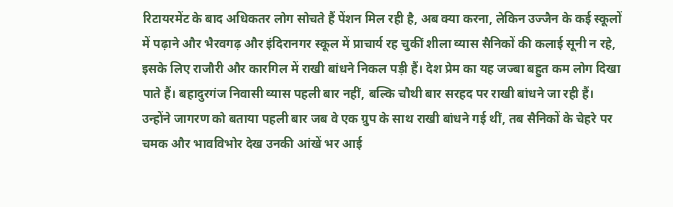रिटायरमेंट के बाद अधिकतर लोग सोचते हैं पेंशन मिल रही है, अब क्या करना, लेकिन उज्जैन के कई स्कूलों में पढ़ाने और भैरवगढ़ और इंदिरानगर स्कूल में प्राचार्य रह चुकीं शीला व्यास सैनिकों की कलाई सूनी न रहे, इसके लिए राजौरी और कारगिल में राखी बांधने निकल पड़ी हैं। देश प्रेम का यह जज्बा बहुत कम लोग दिखा पाते हैं। बहादुरगंज निवासी व्यास पहली बार नहीं, बल्कि चौथी बार सरहद पर राखी बांधने जा रही हैं। उन्होंने जागरण को बताया पहली बार जब वे एक ग्रुप के साथ राखी बांधने गई थीं, तब सैनिकों के चेहरे पर चमक और भावविभोर देख उनकी आंखें भर आई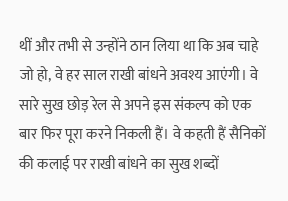थीं और तभी से उन्होंने ठान लिया था कि अब चाहे जो हो, वे हर साल राखी बांधने अवश्य आएंगी। वे सारे सुख छोड़ रेल से अपने इस संकल्प को एक बार फिर पूरा करने निकली हैं। वे कहती हैं सैनिकों की कलाई पर राखी बांधने का सुख शब्दों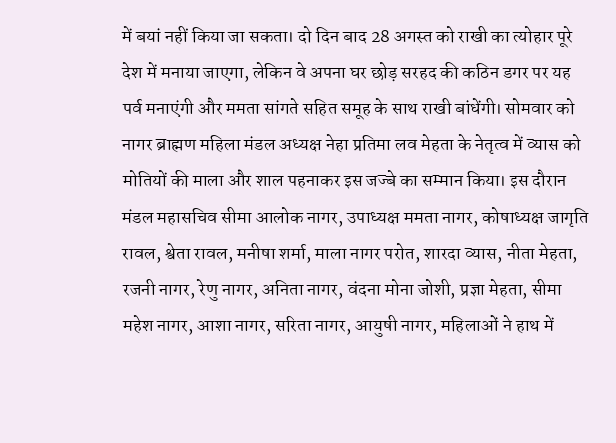में बयां नहीं किया जा सकता। दो दिन बाद 28 अगस्त को राखी का त्योहार पूरे देश में मनाया जाएगा, लेकिन वे अपना घर छोड़ सरहद की कठिन डगर पर यह पर्व मनाएंगी और ममता सांगते सहित समूह के साथ राखी बांधेंगी। सोमवार को नागर ब्राह्मण महिला मंडल अध्यक्ष नेहा प्रतिमा लव मेहता के नेतृत्व में व्यास को मोतियों की माला और शाल पहनाकर इस जज्बे का सम्मान किया। इस दौरान मंडल महासचिव सीमा आलोक नागर, उपाध्यक्ष ममता नागर, कोषाध्यक्ष जागृति रावल, श्वेता रावल, मनीषा शर्मा, माला नागर परोत, शारदा व्यास, नीता मेहता, रजनी नागर, रेणु नागर, अनिता नागर, वंदना मोना जोशी, प्रज्ञा मेहता, सीमा महेश नागर, आशा नागर, सरिता नागर, आयुषी नागर, महिलाओं ने हाथ में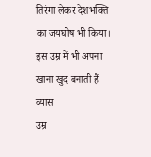तिरंगा लेकर देशभक्ति का जयघोष भी किया।
इस उम्र में भी अपना खाना खुद बनाती हैं व्यास
उम्र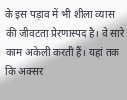के इस पड़ाव में भी शीला व्यास की जीवटता प्रेरणास्पद है। वे सारे काम अकेली करती हैं। यहां तक कि अक्सर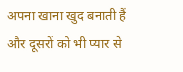अपना खाना खुद बनाती हैं और दूसरों को भी प्यार से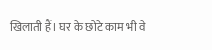खिलाती हैं। घर के छोटे काम भी वे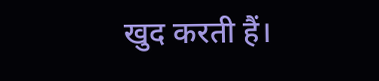खुद करती हैं।